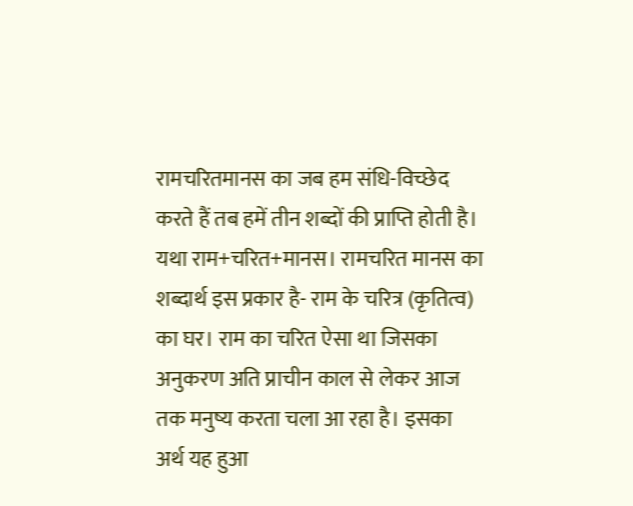रामचरितमानस का जब हम संधि-विच्छेद करते हैं तब हमें तीन शब्दों की प्राप्ति होती है। यथा राम+चरित+मानस। रामचरित मानस का शब्दार्थ इस प्रकार है- राम के चरित्र (कृतित्व) का घर। राम का चरित ऐसा था जिसका अनुकरण अति प्राचीन काल से लेकर आज तक मनुष्य करता चला आ रहा है। इसका अर्थ यह हुआ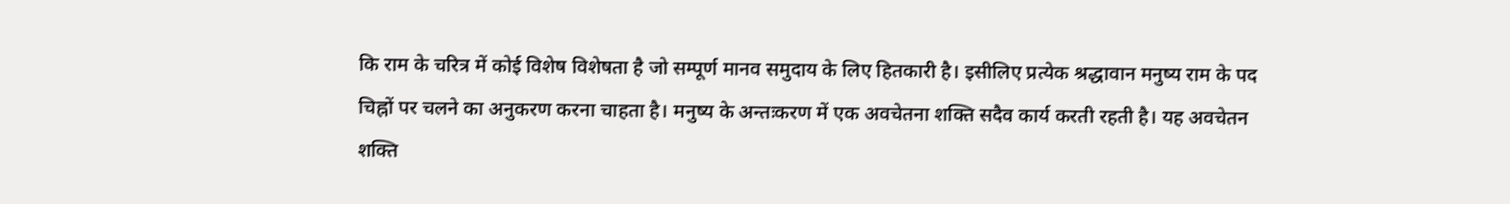कि राम के चरित्र में कोई विशेष विशेषता है जो सम्पूर्ण मानव समुदाय के लिए हितकारी है। इसीलिए प्रत्येक श्रद्धावान मनुष्य राम के पद चिह्नों पर चलने का अनुकरण करना चाहता है। मनुष्य के अन्तःकरण में एक अवचेतना शक्ति सदैव कार्य करती रहती है। यह अवचेतन शक्ति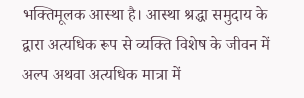भक्तिमूलक आस्था है। आस्था श्रद्धा समुदाय के द्वारा अत्यधिक रूप से व्यक्ति विशेष के जीवन में अल्प अथवा अत्यधिक मात्रा में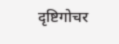दृष्टिगोचर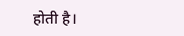होती है।